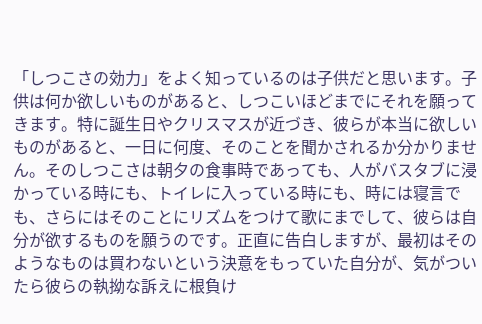「しつこさの効力」をよく知っているのは子供だと思います。子供は何か欲しいものがあると、しつこいほどまでにそれを願ってきます。特に誕生日やクリスマスが近づき、彼らが本当に欲しいものがあると、一日に何度、そのことを聞かされるか分かりません。そのしつこさは朝夕の食事時であっても、人がバスタブに浸かっている時にも、トイレに入っている時にも、時には寝言でも、さらにはそのことにリズムをつけて歌にまでして、彼らは自分が欲するものを願うのです。正直に告白しますが、最初はそのようなものは買わないという決意をもっていた自分が、気がついたら彼らの執拗な訴えに根負け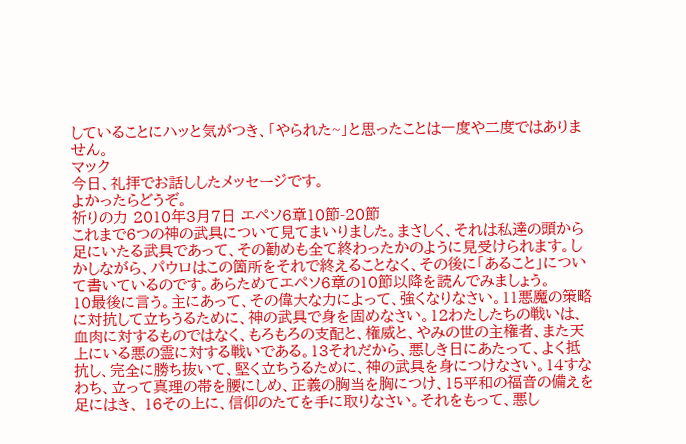していることにハッと気がつき、「やられた~」と思ったことは一度や二度ではありません。
マック
今日、礼拝でお話ししたメッセージです。
よかったらどうぞ。
祈りの力 2010年3月7日 エペソ6章10節-20節
これまで6つの神の武具について見てまいりました。まさしく、それは私達の頭から足にいたる武具であって、その勧めも全て終わったかのように見受けられます。しかしながら、パウロはこの箇所をそれで終えることなく、その後に「あること」について書いているのです。あらためてエペソ6章の10節以降を読んでみましょう。
10最後に言う。主にあって、その偉大な力によって、強くなりなさい。11悪魔の策略に対抗して立ちうるために、神の武具で身を固めなさい。12わたしたちの戦いは、血肉に対するものではなく、もろもろの支配と、権威と、やみの世の主権者、また天上にいる悪の霊に対する戦いである。13それだから、悪しき日にあたって、よく抵抗し、完全に勝ち抜いて、堅く立ちうるために、神の武具を身につけなさい。14すなわち、立って真理の帯を腰にしめ、正義の胸当を胸につけ、15平和の福音の備えを足にはき、 16その上に、信仰のたてを手に取りなさい。それをもって、悪し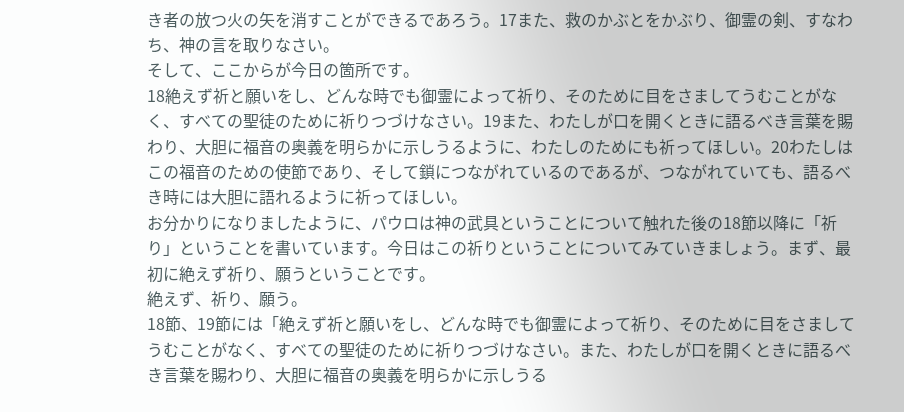き者の放つ火の矢を消すことができるであろう。17また、救のかぶとをかぶり、御霊の剣、すなわち、神の言を取りなさい。
そして、ここからが今日の箇所です。
18絶えず祈と願いをし、どんな時でも御霊によって祈り、そのために目をさましてうむことがなく、すべての聖徒のために祈りつづけなさい。19また、わたしが口を開くときに語るべき言葉を賜わり、大胆に福音の奥義を明らかに示しうるように、わたしのためにも祈ってほしい。20わたしはこの福音のための使節であり、そして鎖につながれているのであるが、つながれていても、語るべき時には大胆に語れるように祈ってほしい。
お分かりになりましたように、パウロは神の武具ということについて触れた後の18節以降に「祈り」ということを書いています。今日はこの祈りということについてみていきましょう。まず、最初に絶えず祈り、願うということです。
絶えず、祈り、願う。
18節、19節には「絶えず祈と願いをし、どんな時でも御霊によって祈り、そのために目をさましてうむことがなく、すべての聖徒のために祈りつづけなさい。また、わたしが口を開くときに語るべき言葉を賜わり、大胆に福音の奥義を明らかに示しうる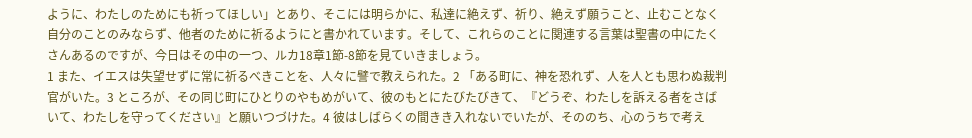ように、わたしのためにも祈ってほしい」とあり、そこには明らかに、私達に絶えず、祈り、絶えず願うこと、止むことなく自分のことのみならず、他者のために祈るようにと書かれています。そして、これらのことに関連する言葉は聖書の中にたくさんあるのですが、今日はその中の一つ、ルカ18章1節-8節を見ていきましょう。
1 また、イエスは失望せずに常に祈るべきことを、人々に譬で教えられた。2 「ある町に、神を恐れず、人を人とも思わぬ裁判官がいた。3 ところが、その同じ町にひとりのやもめがいて、彼のもとにたびたびきて、『どうぞ、わたしを訴える者をさばいて、わたしを守ってください』と願いつづけた。4 彼はしばらくの間きき入れないでいたが、そののち、心のうちで考え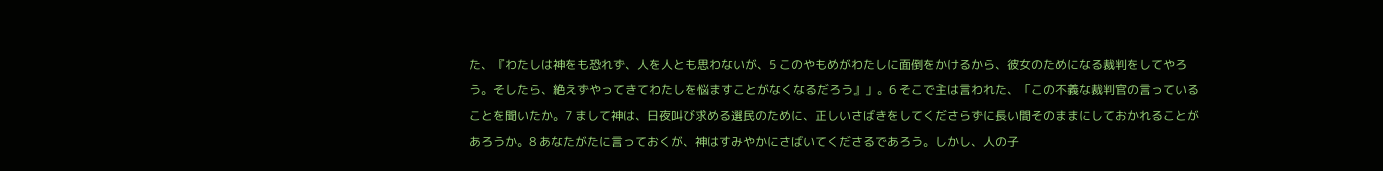た、『わたしは神をも恐れず、人を人とも思わないが、5 このやもめがわたしに面倒をかけるから、彼女のためになる裁判をしてやろう。そしたら、絶えずやってきてわたしを悩ますことがなくなるだろう』」。6 そこで主は言われた、「この不義な裁判官の言っていることを聞いたか。7 まして神は、日夜叫び求める選民のために、正しいさばきをしてくださらずに長い間そのままにしておかれることがあろうか。8 あなたがたに言っておくが、神はすみやかにさばいてくださるであろう。しかし、人の子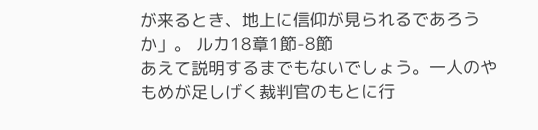が来るとき、地上に信仰が見られるであろうか」。 ルカ18章1節-8節
あえて説明するまでもないでしょう。一人のやもめが足しげく裁判官のもとに行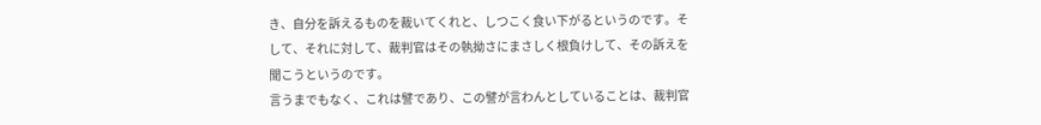き、自分を訴えるものを裁いてくれと、しつこく食い下がるというのです。そして、それに対して、裁判官はその執拗さにまさしく根負けして、その訴えを聞こうというのです。
言うまでもなく、これは譬であり、この譬が言わんとしていることは、裁判官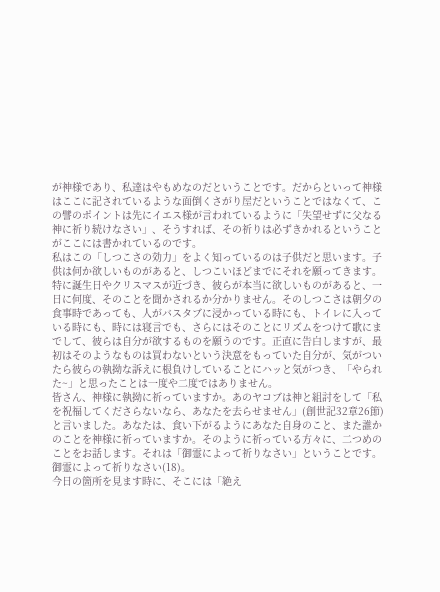が神様であり、私達はやもめなのだということです。だからといって神様はここに記されているような面倒くさがり屋だということではなくて、この譬のポイントは先にイエス様が言われているように「失望せずに父なる神に祈り続けなさい」、そうすれば、その祈りは必ずきかれるということがここには書かれているのです。
私はこの「しつこさの効力」をよく知っているのは子供だと思います。子供は何か欲しいものがあると、しつこいほどまでにそれを願ってきます。特に誕生日やクリスマスが近づき、彼らが本当に欲しいものがあると、一日に何度、そのことを聞かされるか分かりません。そのしつこさは朝夕の食事時であっても、人がバスタブに浸かっている時にも、トイレに入っている時にも、時には寝言でも、さらにはそのことにリズムをつけて歌にまでして、彼らは自分が欲するものを願うのです。正直に告白しますが、最初はそのようなものは買わないという決意をもっていた自分が、気がついたら彼らの執拗な訴えに根負けしていることにハッと気がつき、「やられた~」と思ったことは一度や二度ではありません。
皆さん、神様に執拗に祈っていますか。あのヤコブは神と組討をして「私を祝福してくださらないなら、あなたを去らせません」(創世記32章26節)と言いました。あなたは、食い下がるようにあなた自身のこと、また誰かのことを神様に祈っていますか。そのように祈っている方々に、二つめのことをお話します。それは「御霊によって祈りなさい」ということです。
御霊によって祈りなさい(18)。
今日の箇所を見ます時に、そこには「絶え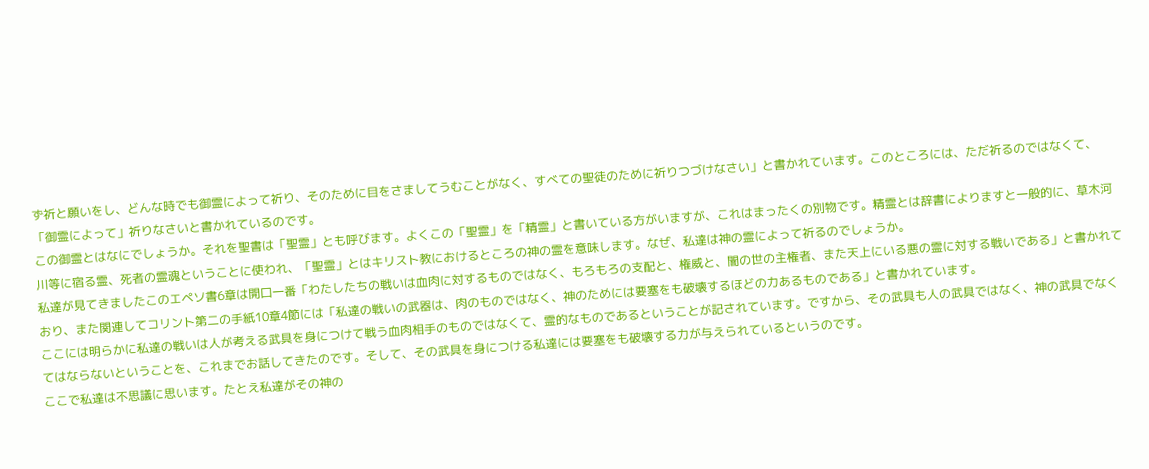ず祈と願いをし、どんな時でも御霊によって祈り、そのために目をさましてうむことがなく、すべての聖徒のために祈りつづけなさい」と書かれています。このところには、ただ祈るのではなくて、「御霊によって」祈りなさいと書かれているのです。
この御霊とはなにでしょうか。それを聖書は「聖霊」とも呼びます。よくこの「聖霊」を「精霊」と書いている方がいますが、これはまったくの別物です。精霊とは辞書によりますと一般的に、草木河川等に宿る霊、死者の霊魂ということに使われ、「聖霊」とはキリスト教におけるところの神の霊を意味します。なぜ、私達は神の霊によって祈るのでしょうか。
私達が見てきましたこのエペソ書6章は開口一番「わたしたちの戦いは血肉に対するものではなく、もろもろの支配と、権威と、闇の世の主権者、また天上にいる悪の霊に対する戦いである」と書かれており、また関連してコリント第二の手紙10章4節には「私達の戦いの武器は、肉のものではなく、神のためには要塞をも破壊するほどの力あるものである」と書かれています。
ここには明らかに私達の戦いは人が考える武具を身につけて戦う血肉相手のものではなくて、霊的なものであるということが記されています。ですから、その武具も人の武具ではなく、神の武具でなくてはならないということを、これまでお話してきたのです。そして、その武具を身につける私達には要塞をも破壊する力が与えられているというのです。
ここで私達は不思議に思います。たとえ私達がその神の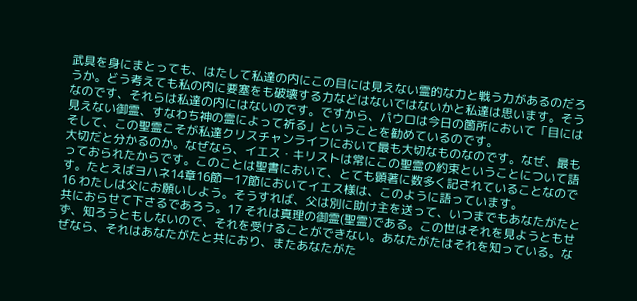武具を身にまとっても、はたして私達の内にこの目には見えない霊的な力と戦う力があるのだろうか。どう考えても私の内に要塞をも破壊する力などはないではないかと私達は思います。そうなのです、それらは私達の内にはないのです。ですから、パウロは今日の箇所において「目には見えない御霊、すなわち神の霊によって祈る」ということを勧めているのです。
そして、この聖霊こそが私達クリスチャンライフにおいて最も大切なものなのです。なぜ、最も大切だと分かるのか。なぜなら、イエス・キリストは常にこの聖霊の約束ということについて語っておられたからです。このことは聖書において、とても顕著に数多く記されていることなのです。たとえばヨハネ14章16節ー17節においてイエス様は、このように語っています。
16 わたしは父にお願いしよう。そうすれば、父は別に助け主を送って、いつまでもあなたがたと共におらせて下さるであろう。17 それは真理の御霊(聖霊)である。この世はそれを見ようともせず、知ろうともしないので、それを受けることができない。あなたがたはそれを知っている。なぜなら、それはあなたがたと共におり、またあなたがた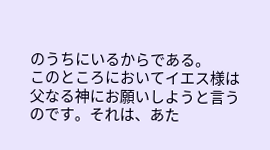のうちにいるからである。
このところにおいてイエス様は父なる神にお願いしようと言うのです。それは、あた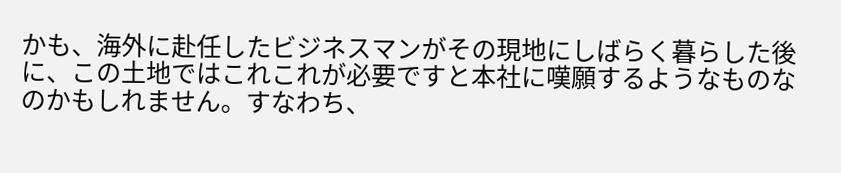かも、海外に赴任したビジネスマンがその現地にしばらく暮らした後に、この土地ではこれこれが必要ですと本社に嘆願するようなものなのかもしれません。すなわち、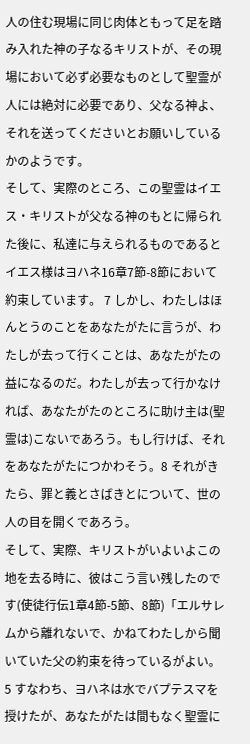人の住む現場に同じ肉体ともって足を踏み入れた神の子なるキリストが、その現場において必ず必要なものとして聖霊が人には絶対に必要であり、父なる神よ、それを送ってくださいとお願いしているかのようです。
そして、実際のところ、この聖霊はイエス・キリストが父なる神のもとに帰られた後に、私達に与えられるものであるとイエス様はヨハネ16章7節-8節において約束しています。 7 しかし、わたしはほんとうのことをあなたがたに言うが、わたしが去って行くことは、あなたがたの益になるのだ。わたしが去って行かなければ、あなたがたのところに助け主は(聖霊は)こないであろう。もし行けば、それをあなたがたにつかわそう。8 それがきたら、罪と義とさばきとについて、世の人の目を開くであろう。
そして、実際、キリストがいよいよこの地を去る時に、彼はこう言い残したのです(使徒行伝1章4節-5節、8節)「エルサレムから離れないで、かねてわたしから聞いていた父の約束を待っているがよい。5 すなわち、ヨハネは水でバプテスマを授けたが、あなたがたは間もなく聖霊に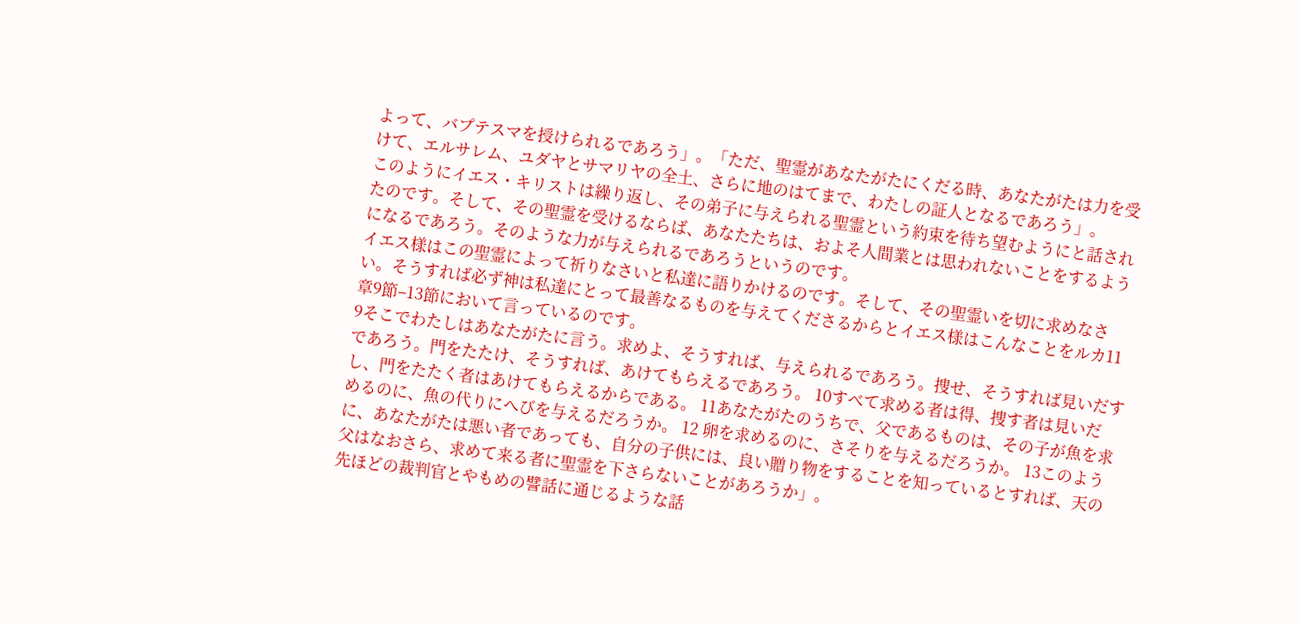よって、バプテスマを授けられるであろう」。「ただ、聖霊があなたがたにくだる時、あなたがたは力を受けて、エルサレム、ユダヤとサマリヤの全土、さらに地のはてまで、わたしの証人となるであろう」。
このようにイエス・キリストは繰り返し、その弟子に与えられる聖霊という約束を待ち望むようにと話されたのです。そして、その聖霊を受けるならば、あなたたちは、およそ人間業とは思われないことをするようになるであろう。そのような力が与えられるであろうというのです。
イエス様はこの聖霊によって祈りなさいと私達に語りかけるのです。そして、その聖霊いを切に求めなさい。そうすれば必ず神は私達にとって最善なるものを与えてくださるからとイエス様はこんなことをルカ11章9節–13節において言っているのです。
9そこでわたしはあなたがたに言う。求めよ、そうすれば、与えられるであろう。捜せ、そうすれば見いだすであろう。門をたたけ、そうすれば、あけてもらえるであろう。 10すべて求める者は得、捜す者は見いだし、門をたたく者はあけてもらえるからである。 11あなたがたのうちで、父であるものは、その子が魚を求めるのに、魚の代りにへびを与えるだろうか。 12 卵を求めるのに、さそりを与えるだろうか。 13このように、あなたがたは悪い者であっても、自分の子供には、良い贈り物をすることを知っているとすれば、天の父はなおさら、求めて来る者に聖霊を下さらないことがあろうか」。
先ほどの裁判官とやもめの譬話に通じるような話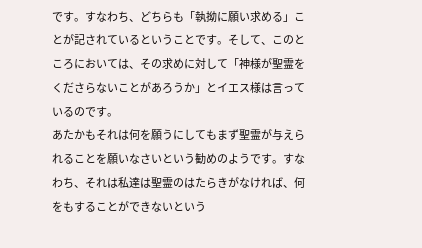です。すなわち、どちらも「執拗に願い求める」ことが記されているということです。そして、このところにおいては、その求めに対して「神様が聖霊をくださらないことがあろうか」とイエス様は言っているのです。
あたかもそれは何を願うにしてもまず聖霊が与えられることを願いなさいという勧めのようです。すなわち、それは私達は聖霊のはたらきがなければ、何をもすることができないという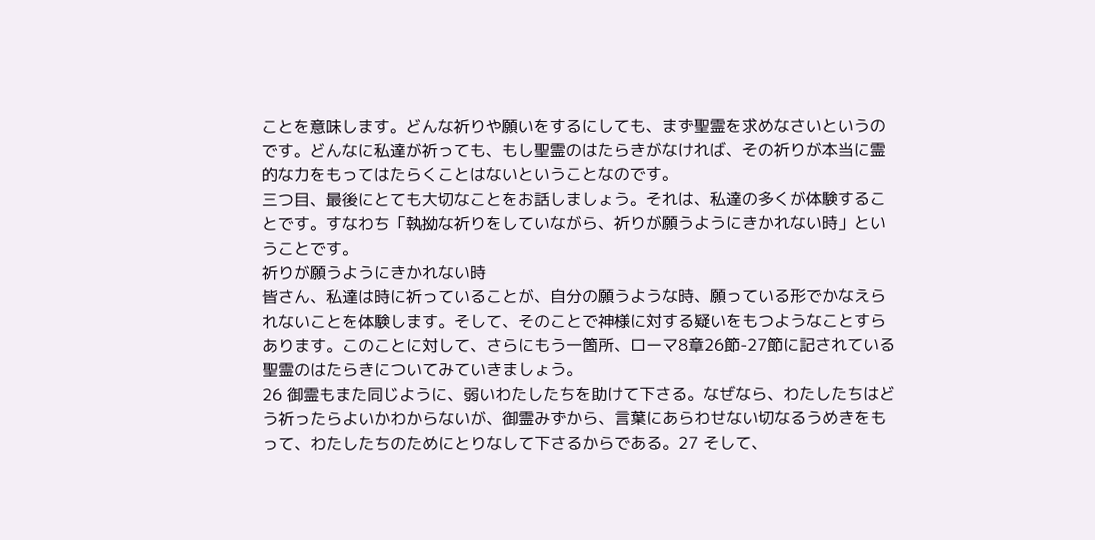ことを意味します。どんな祈りや願いをするにしても、まず聖霊を求めなさいというのです。どんなに私達が祈っても、もし聖霊のはたらきがなければ、その祈りが本当に霊的な力をもってはたらくことはないということなのです。
三つ目、最後にとても大切なことをお話しましょう。それは、私達の多くが体験することです。すなわち「執拗な祈りをしていながら、祈りが願うようにきかれない時」ということです。
祈りが願うようにきかれない時
皆さん、私達は時に祈っていることが、自分の願うような時、願っている形でかなえられないことを体験します。そして、そのことで神様に対する疑いをもつようなことすらあります。このことに対して、さらにもう一箇所、ローマ8章26節-27節に記されている聖霊のはたらきについてみていきましょう。
26 御霊もまた同じように、弱いわたしたちを助けて下さる。なぜなら、わたしたちはどう祈ったらよいかわからないが、御霊みずから、言葉にあらわせない切なるうめきをもって、わたしたちのためにとりなして下さるからである。27 そして、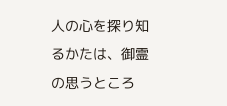人の心を探り知るかたは、御霊の思うところ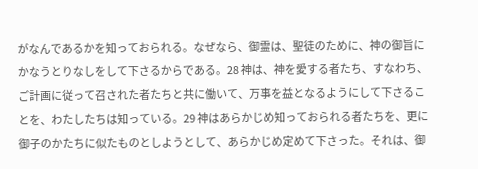がなんであるかを知っておられる。なぜなら、御霊は、聖徒のために、神の御旨にかなうとりなしをして下さるからである。28 神は、神を愛する者たち、すなわち、ご計画に従って召された者たちと共に働いて、万事を益となるようにして下さることを、わたしたちは知っている。29 神はあらかじめ知っておられる者たちを、更に御子のかたちに似たものとしようとして、あらかじめ定めて下さった。それは、御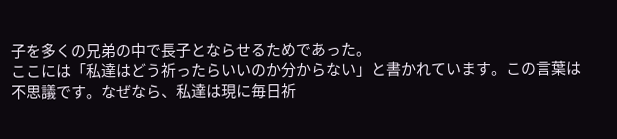子を多くの兄弟の中で長子とならせるためであった。
ここには「私達はどう祈ったらいいのか分からない」と書かれています。この言葉は不思議です。なぜなら、私達は現に毎日祈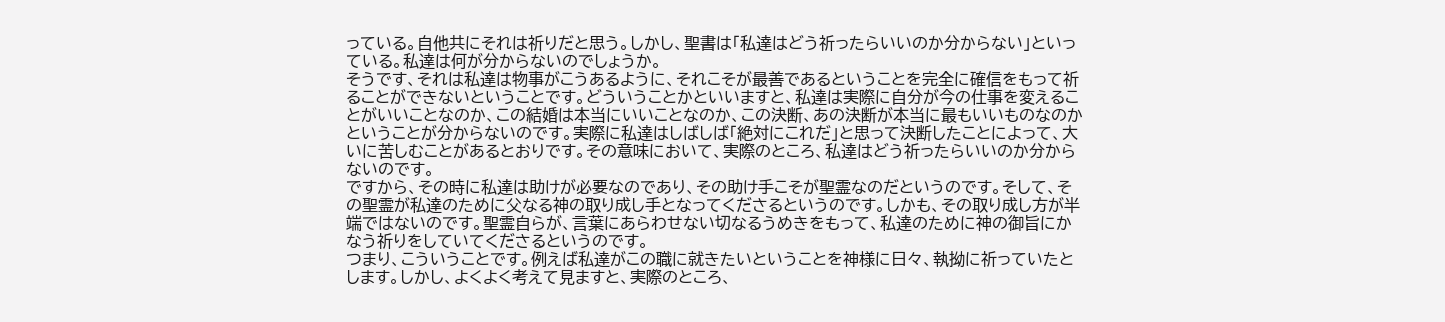っている。自他共にそれは祈りだと思う。しかし、聖書は「私達はどう祈ったらいいのか分からない」といっている。私達は何が分からないのでしょうか。
そうです、それは私達は物事がこうあるように、それこそが最善であるということを完全に確信をもって祈ることができないということです。どういうことかといいますと、私達は実際に自分が今の仕事を変えることがいいことなのか、この結婚は本当にいいことなのか、この決断、あの決断が本当に最もいいものなのかということが分からないのです。実際に私達はしばしば「絶対にこれだ」と思って決断したことによって、大いに苦しむことがあるとおりです。その意味において、実際のところ、私達はどう祈ったらいいのか分からないのです。
ですから、その時に私達は助けが必要なのであり、その助け手こそが聖霊なのだというのです。そして、その聖霊が私達のために父なる神の取り成し手となってくださるというのです。しかも、その取り成し方が半端ではないのです。聖霊自らが、言葉にあらわせない切なるうめきをもって、私達のために神の御旨にかなう祈りをしていてくださるというのです。
つまり、こういうことです。例えば私達がこの職に就きたいということを神様に日々、執拗に祈っていたとします。しかし、よくよく考えて見ますと、実際のところ、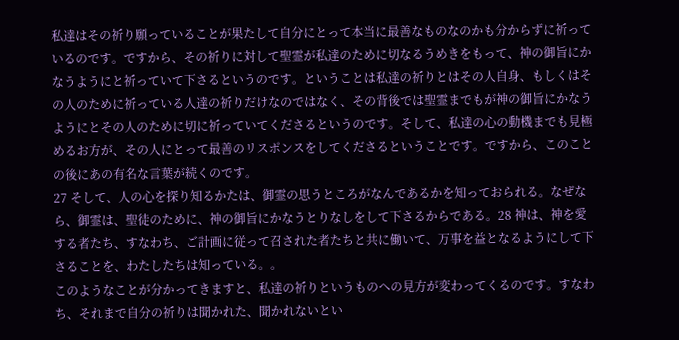私達はその祈り願っていることが果たして自分にとって本当に最善なものなのかも分からずに祈っているのです。ですから、その祈りに対して聖霊が私達のために切なるうめきをもって、神の御旨にかなうようにと祈っていて下さるというのです。ということは私達の祈りとはその人自身、もしくはその人のために祈っている人達の祈りだけなのではなく、その背後では聖霊までもが神の御旨にかなうようにとその人のために切に祈っていてくださるというのです。そして、私達の心の動機までも見極めるお方が、その人にとって最善のリスポンスをしてくださるということです。ですから、このことの後にあの有名な言葉が続くのです。
27 そして、人の心を探り知るかたは、御霊の思うところがなんであるかを知っておられる。なぜなら、御霊は、聖徒のために、神の御旨にかなうとりなしをして下さるからである。28 神は、神を愛する者たち、すなわち、ご計画に従って召された者たちと共に働いて、万事を益となるようにして下さることを、わたしたちは知っている。。
このようなことが分かってきますと、私達の祈りというものへの見方が変わってくるのです。すなわち、それまで自分の祈りは聞かれた、聞かれないとい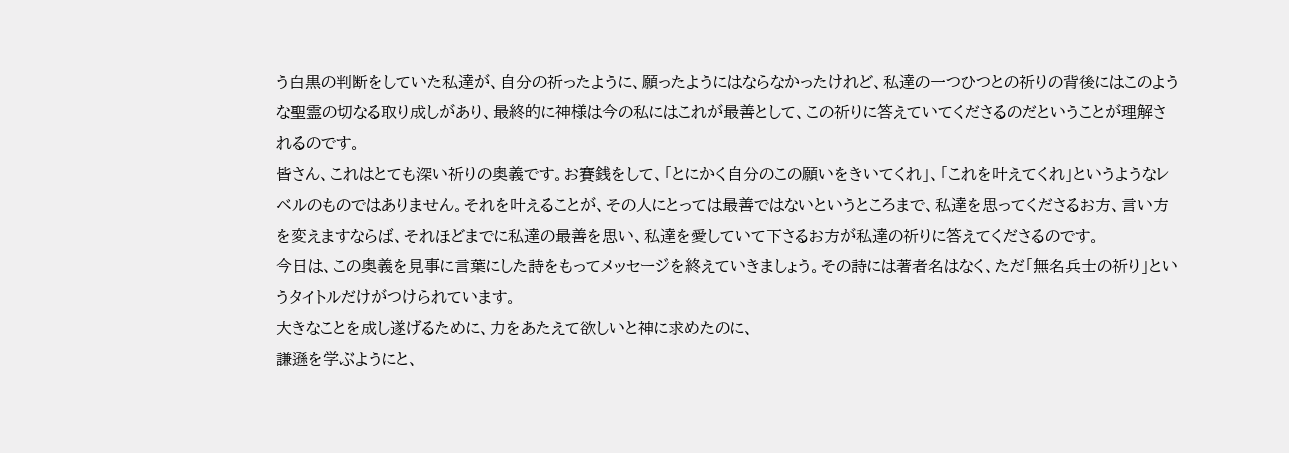う白黒の判断をしていた私達が、自分の祈ったように、願ったようにはならなかったけれど、私達の一つひつとの祈りの背後にはこのような聖霊の切なる取り成しがあり、最終的に神様は今の私にはこれが最善として、この祈りに答えていてくださるのだということが理解されるのです。
皆さん、これはとても深い祈りの奥義です。お賽銭をして、「とにかく自分のこの願いをきいてくれ」、「これを叶えてくれ」というようなレベルのものではありません。それを叶えることが、その人にとっては最善ではないというところまで、私達を思ってくださるお方、言い方を変えますならば、それほどまでに私達の最善を思い、私達を愛していて下さるお方が私達の祈りに答えてくださるのです。
今日は、この奥義を見事に言葉にした詩をもってメッセージを終えていきましょう。その詩には著者名はなく、ただ「無名兵士の祈り」というタイトルだけがつけられています。
大きなことを成し遂げるために、力をあたえて欲しいと神に求めたのに、
謙遜を学ぶようにと、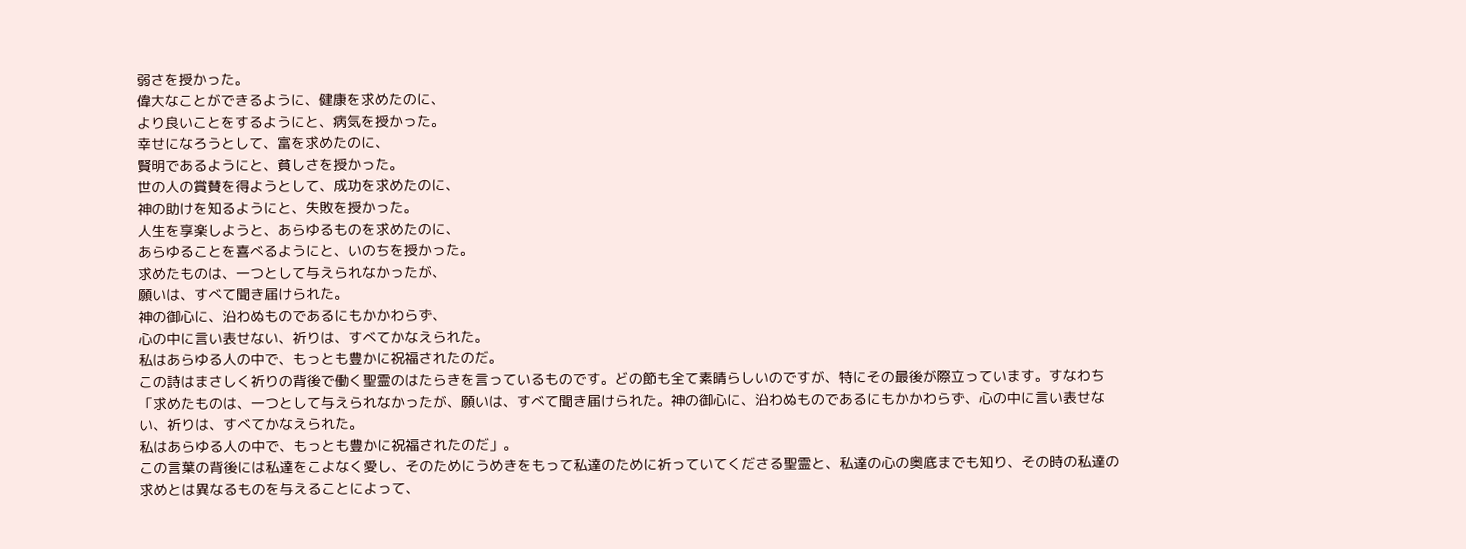弱さを授かった。
偉大なことができるように、健康を求めたのに、
より良いことをするようにと、病気を授かった。
幸せになろうとして、富を求めたのに、
賢明であるようにと、貧しさを授かった。
世の人の賞賛を得ようとして、成功を求めたのに、
神の助けを知るようにと、失敗を授かった。
人生を享楽しようと、あらゆるものを求めたのに、
あらゆることを喜べるようにと、いのちを授かった。
求めたものは、一つとして与えられなかったが、
願いは、すべて聞き届けられた。
神の御心に、沿わぬものであるにもかかわらず、
心の中に言い表せない、祈りは、すべてかなえられた。
私はあらゆる人の中で、もっとも豊かに祝福されたのだ。
この詩はまさしく祈りの背後で働く聖霊のはたらきを言っているものです。どの節も全て素晴らしいのですが、特にその最後が際立っています。すなわち「求めたものは、一つとして与えられなかったが、願いは、すべて聞き届けられた。神の御心に、沿わぬものであるにもかかわらず、心の中に言い表せない、祈りは、すべてかなえられた。
私はあらゆる人の中で、もっとも豊かに祝福されたのだ」。
この言葉の背後には私達をこよなく愛し、そのためにうめきをもって私達のために祈っていてくださる聖霊と、私達の心の奥底までも知り、その時の私達の求めとは異なるものを与えることによって、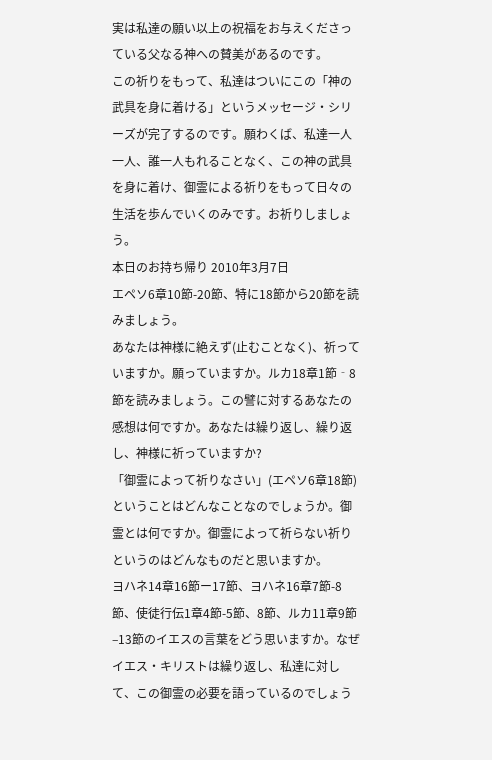実は私達の願い以上の祝福をお与えくださっている父なる神への賛美があるのです。
この祈りをもって、私達はついにこの「神の武具を身に着ける」というメッセージ・シリーズが完了するのです。願わくば、私達一人一人、誰一人もれることなく、この神の武具を身に着け、御霊による祈りをもって日々の生活を歩んでいくのみです。お祈りしましょう。
本日のお持ち帰り 2010年3月7日
エペソ6章10節-20節、特に18節から20節を読みましょう。
あなたは神様に絶えず(止むことなく)、祈っていますか。願っていますか。ルカ18章1節‐8節を読みましょう。この譬に対するあなたの感想は何ですか。あなたは繰り返し、繰り返し、神様に祈っていますか?
「御霊によって祈りなさい」(エペソ6章18節)ということはどんなことなのでしょうか。御霊とは何ですか。御霊によって祈らない祈りというのはどんなものだと思いますか。
ヨハネ14章16節ー17節、ヨハネ16章7節-8節、使徒行伝1章4節-5節、8節、ルカ11章9節–13節のイエスの言葉をどう思いますか。なぜイエス・キリストは繰り返し、私達に対して、この御霊の必要を語っているのでしょう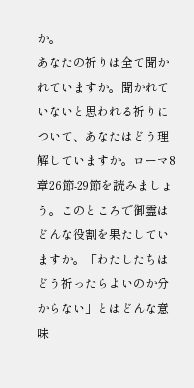か。
あなたの祈りは全て聞かれていますか。聞かれていないと思われる祈りについて、あなたはどう理解していますか。ローマ8章26節-29節を読みましょう。このところで御霊はどんな役割を果たしていますか。「わたしたちはどう祈ったらよいのか分からない」とはどんな意味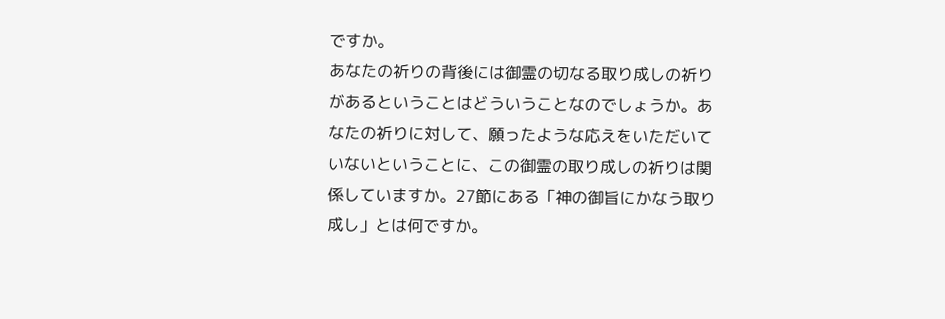ですか。
あなたの祈りの背後には御霊の切なる取り成しの祈りがあるということはどういうことなのでしょうか。あなたの祈りに対して、願ったような応えをいただいていないということに、この御霊の取り成しの祈りは関係していますか。27節にある「神の御旨にかなう取り成し」とは何ですか。